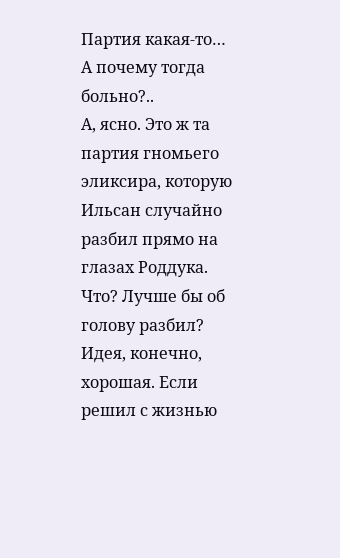Партия какая-то… А почему тогда больно?..
А, ясно. Это ж та партия гномьего эликсира, которую Ильсан случайно разбил прямо на глазах Роддука.
Что? Лучше бы об голову разбил? Идея, конечно, хорошая. Если решил с жизнью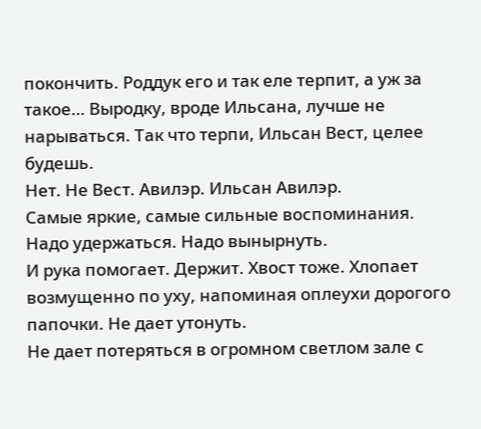покончить. Роддук его и так еле терпит, а уж за такое… Выродку, вроде Ильсана, лучше не нарываться. Так что терпи, Ильсан Вест, целее будешь.
Нет. Не Вест. Авилэр. Ильсан Авилэр.
Самые яркие, самые сильные воспоминания. Надо удержаться. Надо вынырнуть.
И рука помогает. Держит. Хвост тоже. Хлопает возмущенно по уху, напоминая оплеухи дорогого папочки. Не дает утонуть.
Не дает потеряться в огромном светлом зале с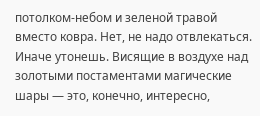потолком-небом и зеленой травой вместо ковра. Нет, не надо отвлекаться. Иначе утонешь. Висящие в воздухе над золотыми постаментами магические шары — это, конечно, интересно,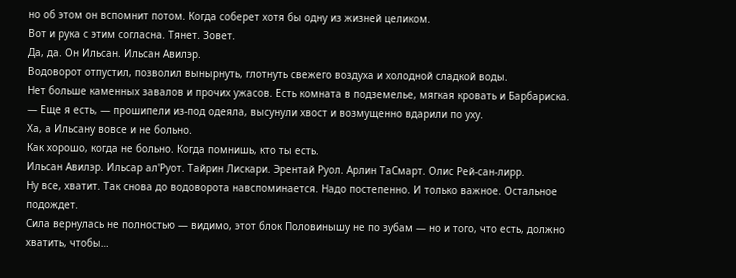но об этом он вспомнит потом. Когда соберет хотя бы одну из жизней целиком.
Вот и рука с этим согласна. Тянет. Зовет.
Да, да. Он Ильсан. Ильсан Авилэр.
Водоворот отпустил, позволил вынырнуть, глотнуть свежего воздуха и холодной сладкой воды.
Нет больше каменных завалов и прочих ужасов. Есть комната в подземелье, мягкая кровать и Барбариска.
— Еще я есть, — прошипели из-под одеяла, высунули хвост и возмущенно вдарили по уху.
Ха, а Ильсану вовсе и не больно.
Как хорошо, когда не больно. Когда помнишь, кто ты есть.
Ильсан Авилэр. Ильсар ал'Руот. Тайрин Лискари. Эрентай Руол. Арлин ТаСмарт. Олис Рей-сан-лирр.
Ну все, хватит. Так снова до водоворота навспоминается. Надо постепенно. И только важное. Остальное подождет.
Сила вернулась не полностью — видимо, этот блок Половинышу не по зубам — но и того, что есть, должно хватить, чтобы…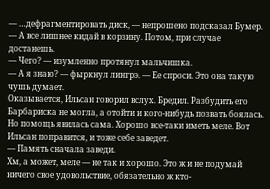— …дефрагментировать диск, — непрошено подсказал Бумер. — А все лишнее кидай в корзину. Потом, при случае достанешь.
— Чего? — изумленно протянул мальчишка.
— А я знаю? — фыркнул лингрэ. — Ее спроси. Это она такую чушь думает.
Оказывается, Ильсан говорил вслух. Бредил. Разбудить его Барбариска не могла, а отойти и кого-нибудь позвать боялась. Но помощь явилась сама. Хорошо все-таки иметь меле. Вот Ильсан поправится, и тоже себе заведет.
— Память сначала заведи.
Хм, а может, меле — не так и хорошо. Это ж и не подумай ничего свое удовольствие, обязательно ж кто-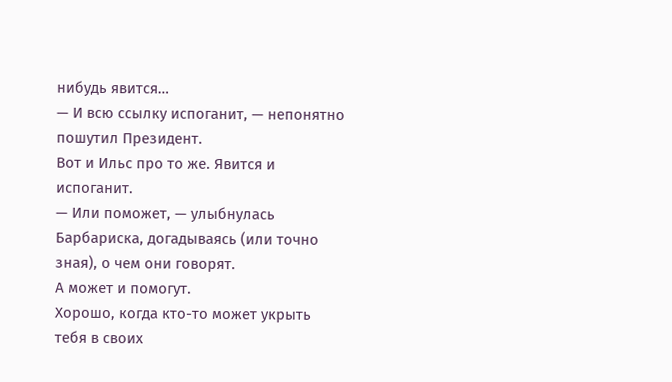нибудь явится…
— И всю ссылку испоганит, — непонятно пошутил Президент.
Вот и Ильс про то же. Явится и испоганит.
— Или поможет, — улыбнулась Барбариска, догадываясь (или точно зная), о чем они говорят.
А может и помогут.
Хорошо, когда кто-то может укрыть тебя в своих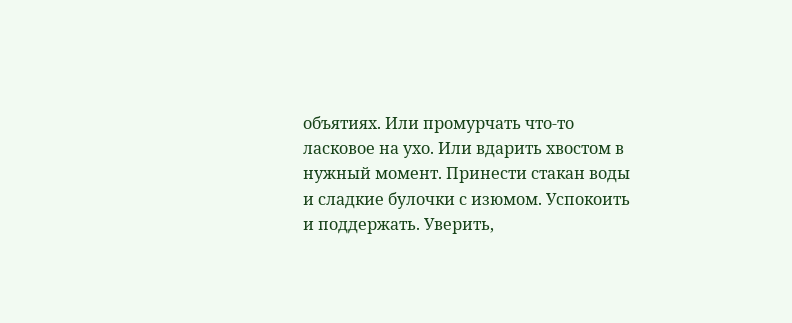объятиях. Или промурчать что-то ласковое на ухо. Или вдарить хвостом в нужный момент. Принести стакан воды и сладкие булочки с изюмом. Успокоить и поддержать. Уверить,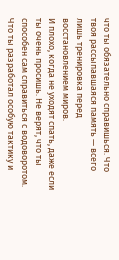что ты обязательно справишься. Что твоя рассыпавшаяся память — всего лишь тренировка перед восстановлением миров.
И плохо, когда не уходят спать, даже если ты очень просишь. Не верят, что ты способен сам справиться с водоворотом. Что ты разработал особую тактику и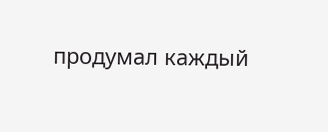продумал каждый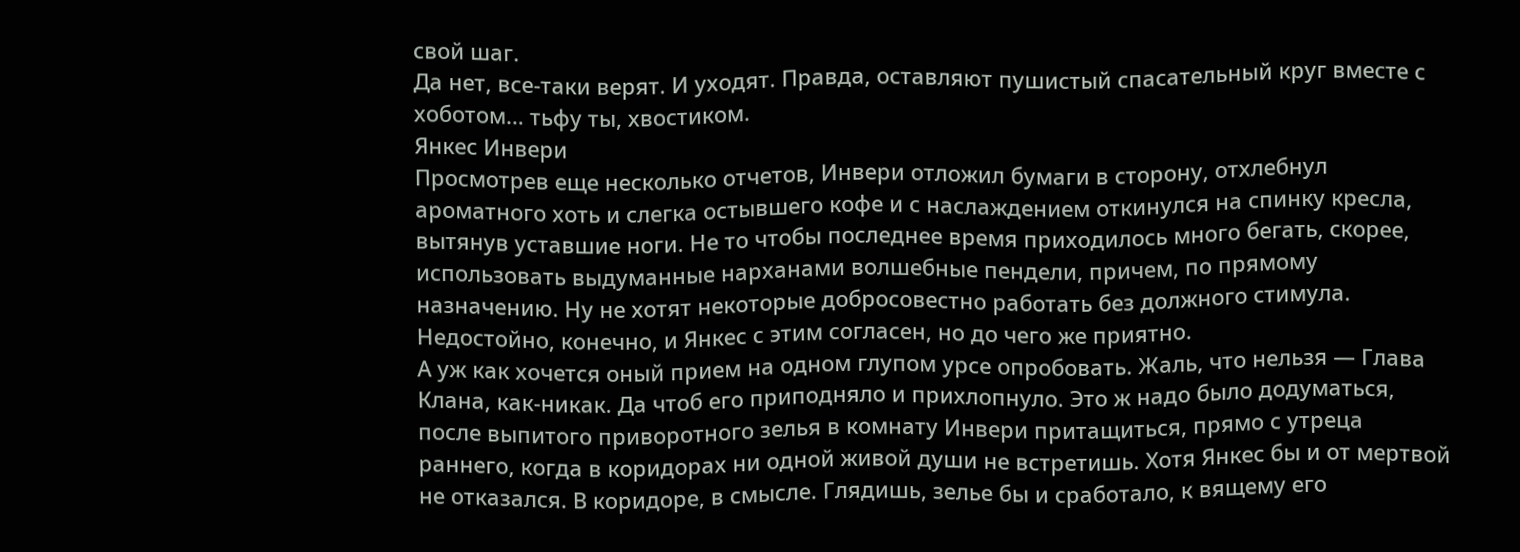свой шаг.
Да нет, все-таки верят. И уходят. Правда, оставляют пушистый спасательный круг вместе с хоботом… тьфу ты, хвостиком.
Янкес Инвери
Просмотрев еще несколько отчетов, Инвери отложил бумаги в сторону, отхлебнул ароматного хоть и слегка остывшего кофе и с наслаждением откинулся на спинку кресла, вытянув уставшие ноги. Не то чтобы последнее время приходилось много бегать, скорее, использовать выдуманные нарханами волшебные пендели, причем, по прямому назначению. Ну не хотят некоторые добросовестно работать без должного стимула. Недостойно, конечно, и Янкес с этим согласен, но до чего же приятно.
А уж как хочется оный прием на одном глупом урсе опробовать. Жаль, что нельзя — Глава Клана, как-никак. Да чтоб его приподняло и прихлопнуло. Это ж надо было додуматься, после выпитого приворотного зелья в комнату Инвери притащиться, прямо с утреца раннего, когда в коридорах ни одной живой души не встретишь. Хотя Янкес бы и от мертвой не отказался. В коридоре, в смысле. Глядишь, зелье бы и сработало, к вящему его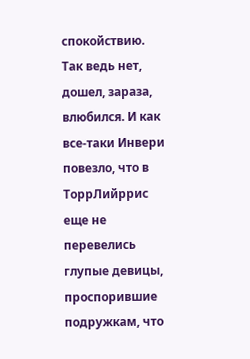спокойствию. Так ведь нет, дошел, зараза, влюбился. И как все-таки Инвери повезло, что в ТоррЛийррис еще не перевелись глупые девицы, проспорившие подружкам, что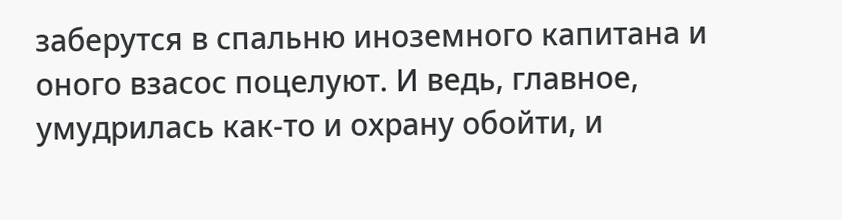заберутся в спальню иноземного капитана и оного взасос поцелуют. И ведь, главное, умудрилась как-то и охрану обойти, и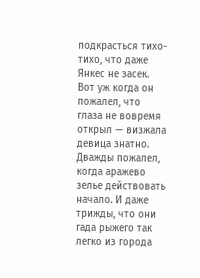подкрасться тихо-тихо, что даже Янкес не засек. Вот уж когда он пожалел, что глаза не вовремя открыл — визжала девица знатно. Дважды пожалел, когда аражево зелье действовать начало. И даже трижды, что они гада рыжего так легко из города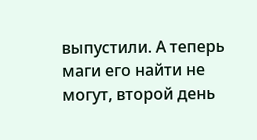выпустили. А теперь маги его найти не могут, второй день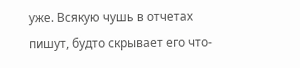уже. Всякую чушь в отчетах пишут, будто скрывает его что-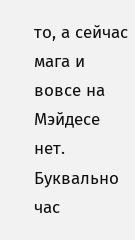то, а сейчас мага и вовсе на Мэйдесе нет. Буквально час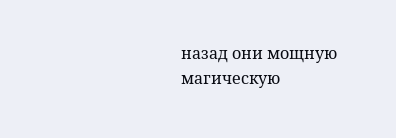назад они мощную магическую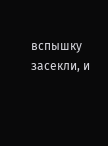вспышку засекли, и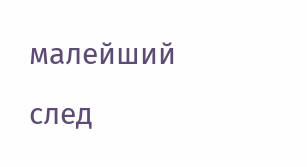малейший след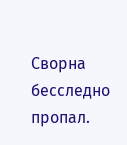Сворна бесследно пропал.